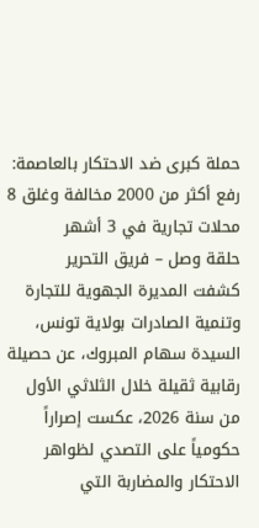حملة كبرى ضد الاحتكار بالعاصمة: رفع أكثر من 2000 مخالفة وغلق 8 محلات تجارية في 3 أشهر
حلقة وصل – فريق التحرير
كشفت المديرة الجهوية للتجارة وتنمية الصادرات بولاية تونس، السيدة سهام المبروك، عن حصيلة رقابية ثقيلة خلال الثلاثي الأول من سنة 2026، عكست إصراراً حكومياً على التصدي لظواهر الاحتكار والمضاربة التي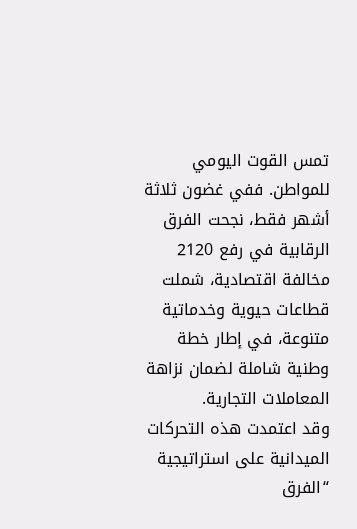تمس القوت اليومي للمواطن. ففي غضون ثلاثة أشهر فقط، نجحت الفرق الرقابية في رفع 2120 مخالفة اقتصادية، شملت قطاعات حيوية وخدماتية متنوعة، في إطار خطة وطنية شاملة لضمان نزاهة المعاملات التجارية.
وقد اعتمدت هذه التحركات الميدانية على استراتيجية “الفرق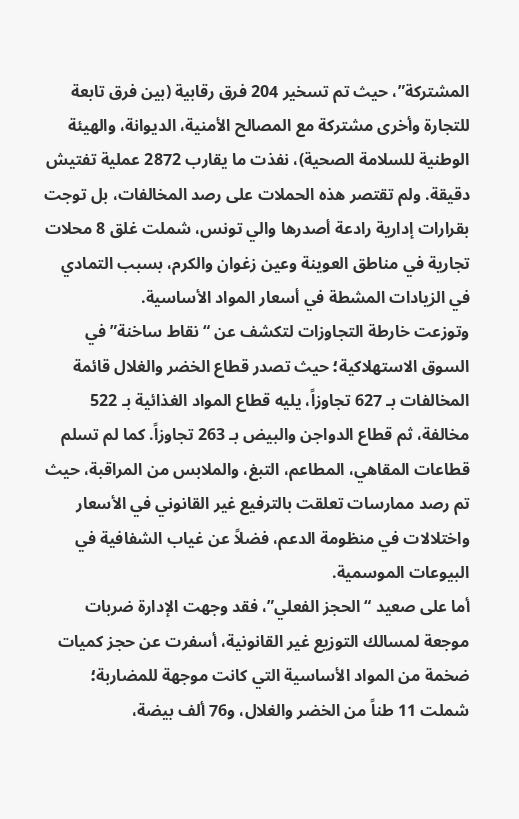المشتركة”، حيث تم تسخير 204 فرق رقابية (بين فرق تابعة للتجارة وأخرى مشتركة مع المصالح الأمنية، الديوانة، والهيئة الوطنية للسلامة الصحية)، نفذت ما يقارب 2872 عملية تفتيش دقيقة. ولم تقتصر هذه الحملات على رصد المخالفات، بل توجت بقرارات إدارية رادعة أصدرها والي تونس، شملت غلق 8 محلات تجارية في مناطق العوينة وعين زغوان والكرم، بسبب التمادي في الزيادات المشطة في أسعار المواد الأساسية.
وتوزعت خارطة التجاوزات لتكشف عن “نقاط ساخنة” في السوق الاستهلاكية؛ حيث تصدر قطاع الخضر والغلال قائمة المخالفات بـ 627 تجاوزاً، يليه قطاع المواد الغذائية بـ 522 مخالفة، ثم قطاع الدواجن والبيض بـ 263 تجاوزاً. كما لم تسلم قطاعات المقاهي، المطاعم، التبغ، والملابس من المراقبة، حيث تم رصد ممارسات تعلقت بالترفيع غير القانوني في الأسعار واختلالات في منظومة الدعم، فضلاً عن غياب الشفافية في البيوعات الموسمية.
أما على صعيد “الحجز الفعلي”، فقد وجهت الإدارة ضربات موجعة لمسالك التوزيع غير القانونية، أسفرت عن حجز كميات ضخمة من المواد الأساسية التي كانت موجهة للمضاربة؛ شملت 11 طناً من الخضر والغلال، و76 ألف بيضة،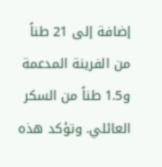إضافة إلى 21 طناً من الفرينة المدعمة و1.5 طناً من السكر العائلي. وتؤكد هذه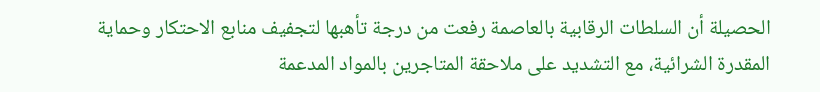الحصيلة أن السلطات الرقابية بالعاصمة رفعت من درجة تأهبها لتجفيف منابع الاحتكار وحماية المقدرة الشرائية، مع التشديد على ملاحقة المتاجرين بالمواد المدعمة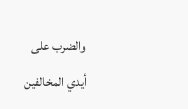والضرب على أيدي المخالفين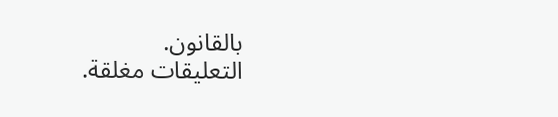بالقانون.
التعليقات مغلقة.